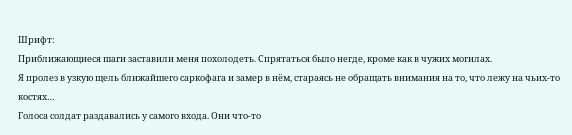Шрифт:
Приближающиеся шаги заставили меня похолодеть. Спрятаться было негде, кроме как в чужих могилах.
Я пролез в узкую щель ближайшего саркофага и замер в нём, стараясь не обращать внимания на то, что лежу на чьих-то костях…
Голоса солдат раздавались у самого входа. Они что-то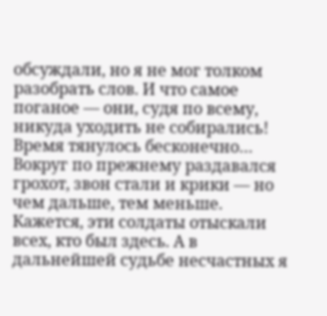обсуждали, но я не мог толком разобрать слов. И что самое поганое — они, судя по всему, никуда уходить не собирались!
Время тянулось бесконечно… Вокруг по прежнему раздавался грохот, звон стали и крики — но чем дальше, тем меньше.
Кажется, эти солдаты отыскали всех, кто был здесь. А в дальнейшей судьбе несчастных я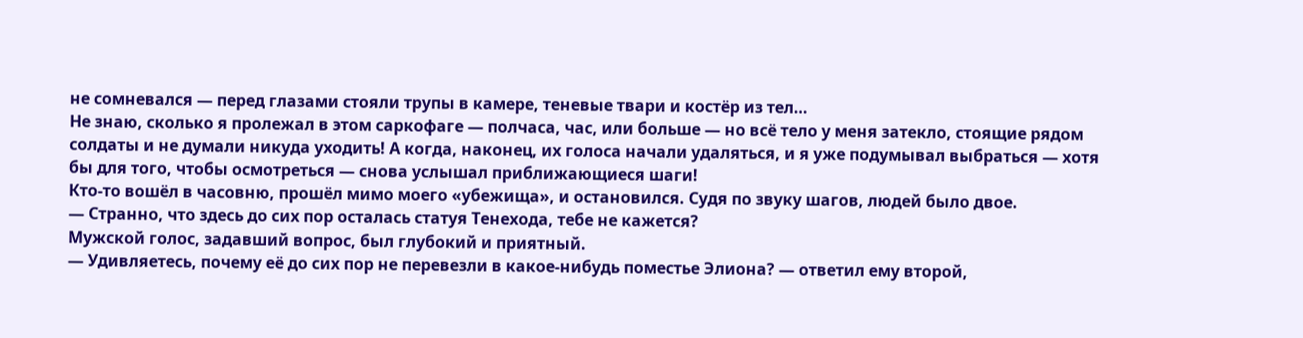не сомневался — перед глазами стояли трупы в камере, теневые твари и костёр из тел…
Не знаю, сколько я пролежал в этом саркофаге — полчаса, час, или больше — но всё тело у меня затекло, стоящие рядом солдаты и не думали никуда уходить! А когда, наконец, их голоса начали удаляться, и я уже подумывал выбраться — хотя бы для того, чтобы осмотреться — снова услышал приближающиеся шаги!
Кто-то вошёл в часовню, прошёл мимо моего «убежища», и остановился. Судя по звуку шагов, людей было двое.
— Странно, что здесь до сих пор осталась статуя Тенехода, тебе не кажется?
Мужской голос, задавший вопрос, был глубокий и приятный.
— Удивляетесь, почему её до сих пор не перевезли в какое-нибудь поместье Элиона? — ответил ему второй,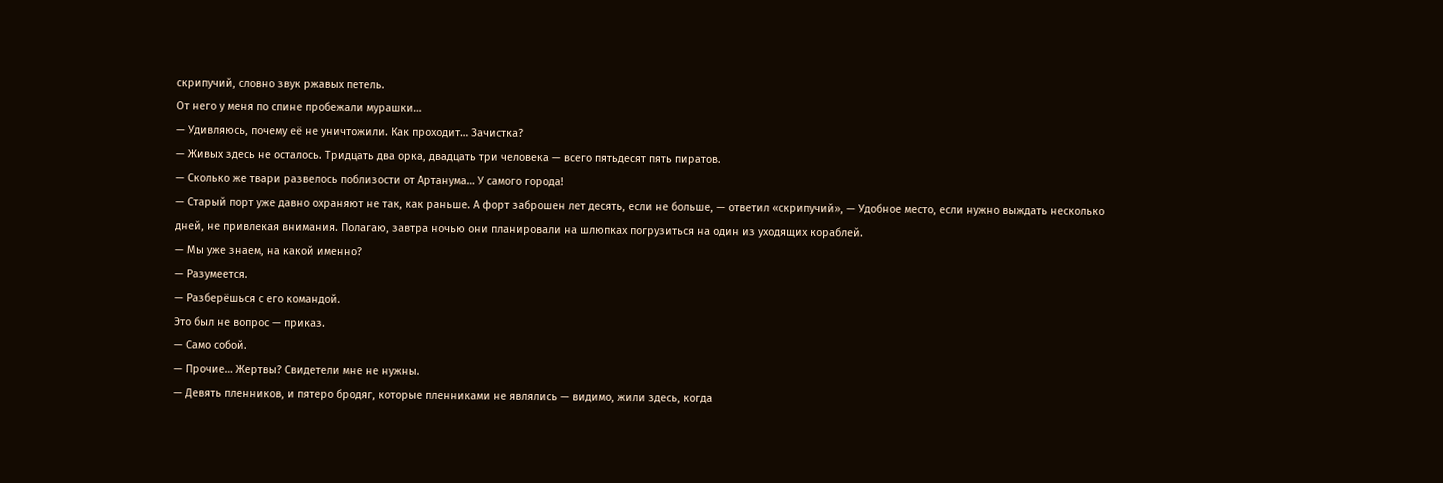скрипучий, словно звук ржавых петель.
От него у меня по спине пробежали мурашки…
— Удивляюсь, почему её не уничтожили. Как проходит… Зачистка?
— Живых здесь не осталось. Тридцать два орка, двадцать три человека — всего пятьдесят пять пиратов.
— Сколько же твари развелось поблизости от Артанума… У самого города!
— Старый порт уже давно охраняют не так, как раньше. А форт заброшен лет десять, если не больше, — ответил «скрипучий», — Удобное место, если нужно выждать несколько дней, не привлекая внимания. Полагаю, завтра ночью они планировали на шлюпках погрузиться на один из уходящих кораблей.
— Мы уже знаем, на какой именно?
— Разумеется.
— Разберёшься с его командой.
Это был не вопрос — приказ.
— Само собой.
— Прочие… Жертвы? Свидетели мне не нужны.
— Девять пленников, и пятеро бродяг, которые пленниками не являлись — видимо, жили здесь, когда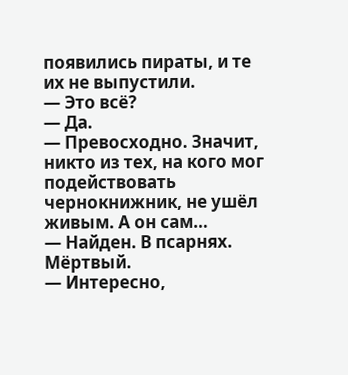появились пираты, и те их не выпустили.
— Это всё?
— Да.
— Превосходно. Значит, никто из тех, на кого мог подействовать чернокнижник, не ушёл живым. А он сам…
— Найден. В псарнях. Мёртвый.
— Интересно,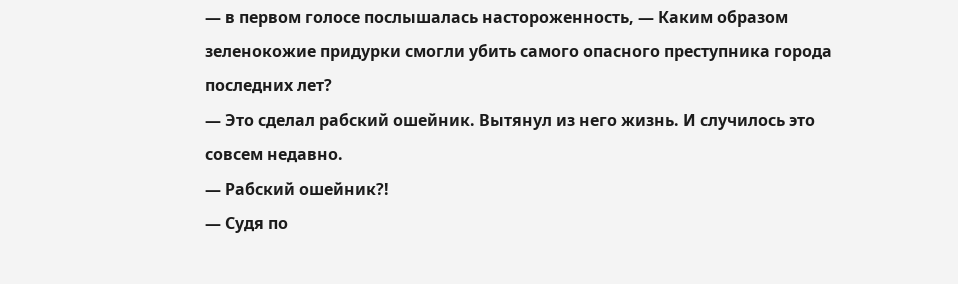— в первом голосе послышалась настороженность, — Каким образом зеленокожие придурки смогли убить самого опасного преступника города последних лет?
— Это сделал рабский ошейник. Вытянул из него жизнь. И случилось это совсем недавно.
— Рабский ошейник?!
— Судя по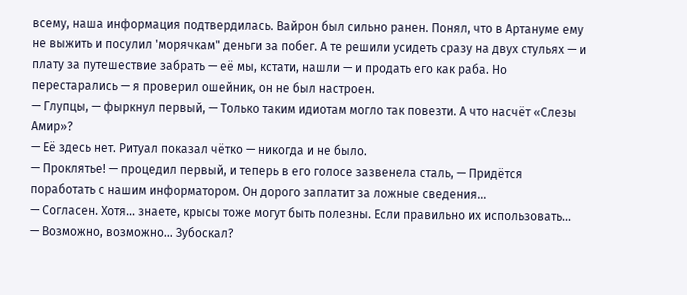всему, наша информация подтвердилась. Вайрон был сильно ранен. Понял, что в Артануме ему не выжить и посулил 'морячкам" деньги за побег. А те решили усидеть сразу на двух стульях — и плату за путешествие забрать — её мы, кстати, нашли — и продать его как раба. Но перестарались — я проверил ошейник, он не был настроен.
— Глупцы, — фыркнул первый, — Только таким идиотам могло так повезти. А что насчёт «Слезы Амир»?
— Её здесь нет. Ритуал показал чётко — никогда и не было.
— Проклятье! — процедил первый, и теперь в его голосе зазвенела сталь, — Придётся поработать с нашим информатором. Он дорого заплатит за ложные сведения…
— Согласен. Хотя… знаете, крысы тоже могут быть полезны. Если правильно их использовать…
— Возможно, возможно… Зубоскал?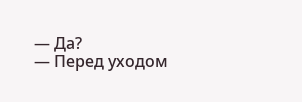— Да?
— Перед уходом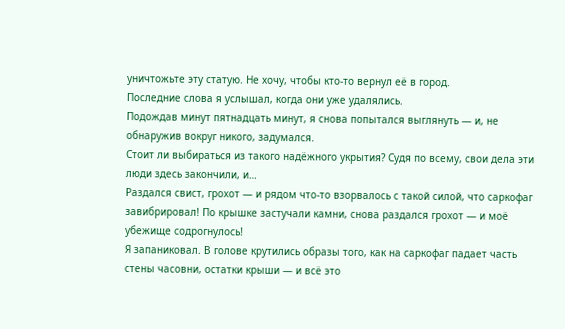уничтожьте эту статую. Не хочу, чтобы кто-то вернул её в город.
Последние слова я услышал, когда они уже удалялись.
Подождав минут пятнадцать минут, я снова попытался выглянуть — и, не обнаружив вокруг никого, задумался.
Стоит ли выбираться из такого надёжного укрытия? Судя по всему, свои дела эти люди здесь закончили, и…
Раздался свист, грохот — и рядом что-то взорвалось с такой силой, что саркофаг завибрировал! По крышке застучали камни, снова раздался грохот — и моё убежище содрогнулось!
Я запаниковал. В голове крутились образы того, как на саркофаг падает часть стены часовни, остатки крыши — и всё это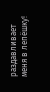раздавливает меня в лепёшку!